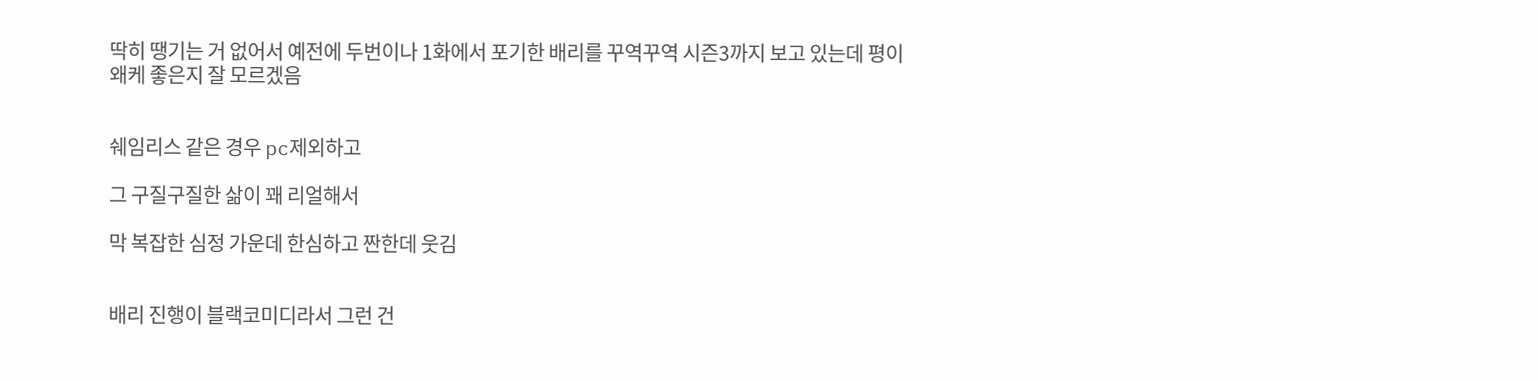딱히 땡기는 거 없어서 예전에 두번이나 1화에서 포기한 배리를 꾸역꾸역 시즌3까지 보고 있는데 평이 왜케 좋은지 잘 모르겠음


쉐임리스 같은 경우 pc제외하고

그 구질구질한 삶이 꽤 리얼해서

막 복잡한 심정 가운데 한심하고 짠한데 웃김


배리 진행이 블랙코미디라서 그런 건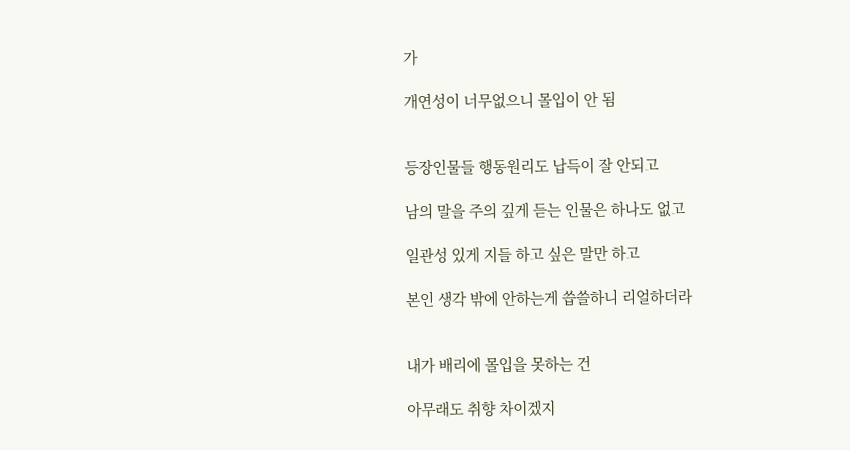가

개연성이 너무없으니 몰입이 안 됨


등장인물들 행동원리도 납득이 잘 안되고

남의 말을 주의 깊게 듣는 인물은 하나도 없고

일관성 있게 지들 하고 싶은 말만 하고

본인 생각 밖에 안하는게 씁쓸하니 리얼하더라


내가 배리에 몰입을 못하는 건

아무래도 취향 차이겠지